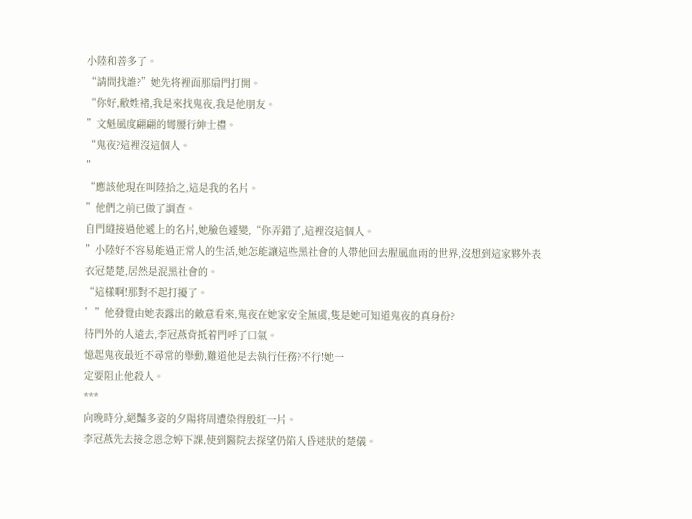小陸和善多了。
“請問找誰?”她先将裡面那扇門打開。
“你好,敝姓褚,我是來找鬼夜,我是他朋友。
”文魁風度翩翩的彎腰行紳士禮。
“鬼夜?這裡沒這個人。
”
“應該他現在叫陸拾之,這是我的名片。
”他們之前已做了調查。
自門縫接過他遞上的名片,她臉色遽變,“你弄錯了,這裡沒這個人。
”小陸好不容易能過正常人的生活,她怎能讓這些黑社會的人帶他回去腥風血雨的世界,沒想到這家夥外表衣冠楚楚,居然是混黑社會的。
“這樣啊!那對不起打擾了。
’”他發覺由她表露出的敵意看來,鬼夜在她家安全無虞,隻是她可知道鬼夜的真身份?
待門外的人遠去,李冠燕背抵着門呼了口氣。
憶起鬼夜最近不尋常的舉動,難道他是去執行任務?不行!她一
定要阻止他殺人。
***
向晚時分,絕豔多姿的夕陽将周遭染得殷紅一片。
李冠燕先去接念恩念婷下課,使到醫院去探望仍陷入昏迷狀的楚儀。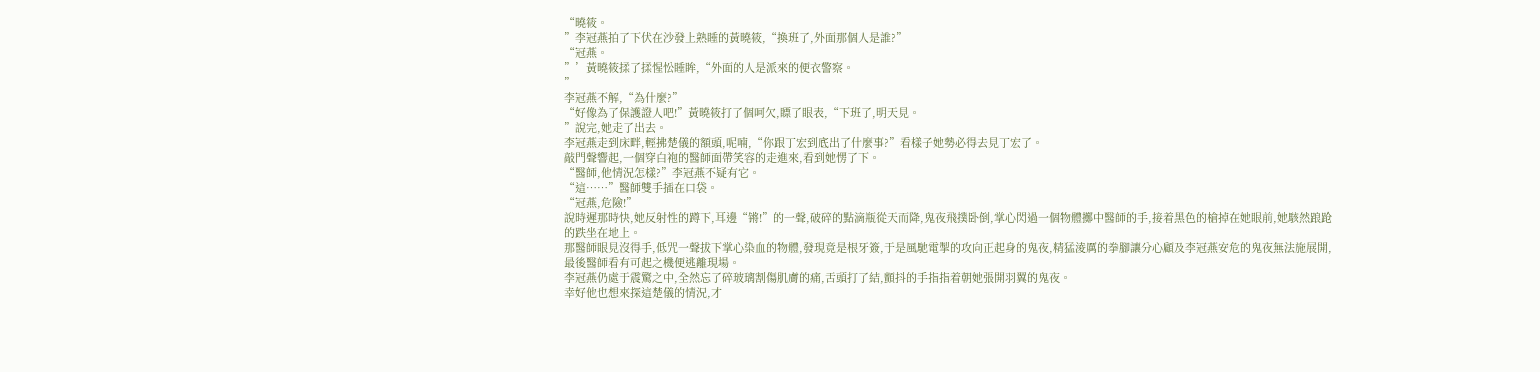“曉筱。
”李冠燕拍了下伏在沙發上熟睡的黃曉筱,“換班了,外面那個人是誰?”
“冠燕。
”’黃曉筱揉了揉惺忪睡眸,“外面的人是派來的便衣警察。
”
李冠燕不解,“為什麼?”
“好像為了保護證人吧!”黃曉筱打了個呵欠,瞟了眼表,“下班了,明天見。
”說完,她走了出去。
李冠燕走到床畔,輕拂楚儀的額頭,呢喃,“你跟丁宏到底出了什麼事?”看樣子她勢必得去見丁宏了。
敲門聲響起,一個穿白袍的醫師面帶笑容的走進來,看到她愣了下。
“醫師,他情況怎樣?”李冠燕不疑有它。
“這……”醫師雙手插在口袋。
“冠燕,危險!”
說時遲那時快,她反射性的蹲下,耳邊“锵!”的一聲,破碎的點滴瓶從天而降,鬼夜飛撲卧倒,掌心閃過一個物體擲中醫師的手,接着黑色的槍掉在她眼前,她駭然踉跄的跌坐在地上。
那醫師眼見沒得手,低咒一聲拔下掌心染血的物體,發現竟是根牙簽,于是風馳電掣的攻向正起身的鬼夜,精猛淩厲的拳腳讓分心顧及李冠燕安危的鬼夜無法施展開,最後醫師看有可起之機便逃離現場。
李冠燕仍處于震驚之中,全然忘了碎玻璃割傷肌膚的痛,舌頭打了結,顫抖的手指指着朝她張開羽翼的鬼夜。
幸好他也想來探這楚儀的情況,才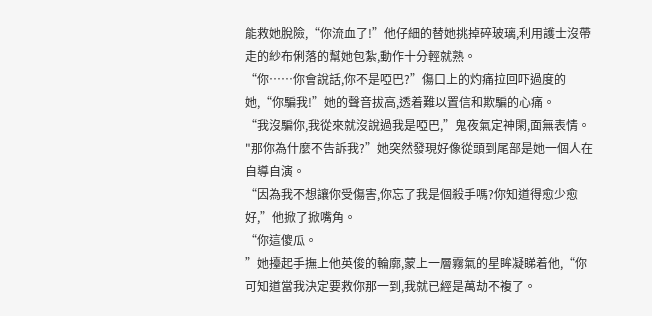能救她脫險,“你流血了!”他仔細的替她挑掉碎玻璃,利用護士沒帶走的紗布俐落的幫她包紮,動作十分輕就熟。
“你……你會說話,你不是啞巴?”傷口上的灼痛拉回吓過度的她,“你騙我!”她的聲音拔高,透着難以置信和欺騙的心痛。
“我沒騙你,我從來就沒說過我是啞巴,”鬼夜氣定神閑,面無表情。
"那你為什麼不告訴我?”她突然發現好像從頭到尾部是她一個人在自導自演。
“因為我不想讓你受傷害,你忘了我是個殺手嗎?你知道得愈少愈好,”他掀了掀嘴角。
“你這傻瓜。
”她擡起手撫上他英俊的輪廓,蒙上一層霧氣的星眸凝睇着他,“你可知道當我決定要救你那一到,我就已經是萬劫不複了。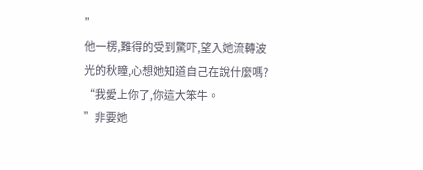”
他一楞,難得的受到驚吓,望入她流轉波光的秋瞳,心想她知道自己在說什麼嗎?
“我愛上你了,你這大笨牛。
”非要她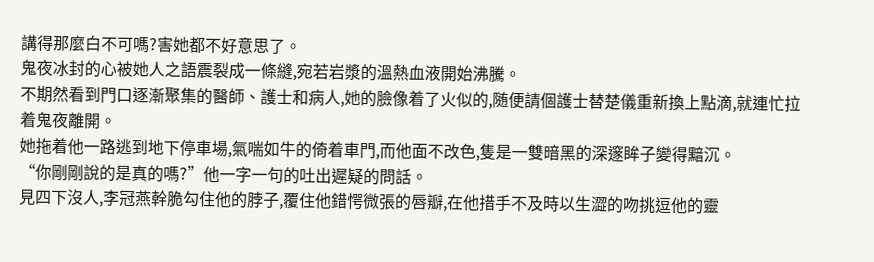講得那麼白不可嗎?害她都不好意思了。
鬼夜冰封的心被她人之語震裂成一條縫,宛若岩漿的溫熱血液開始沸騰。
不期然看到門口逐漸聚集的醫師、護士和病人,她的臉像着了火似的,随便請個護士替楚儀重新換上點滴,就連忙拉着鬼夜離開。
她拖着他一路逃到地下停車場,氣喘如牛的倚着車門,而他面不改色,隻是一雙暗黑的深邃眸子變得黯沉。
“你剛剛說的是真的嗎?”他一字一句的吐出遲疑的問話。
見四下沒人,李冠燕幹脆勾住他的脖子,覆住他錯愕微張的唇瓣,在他措手不及時以生澀的吻挑逗他的靈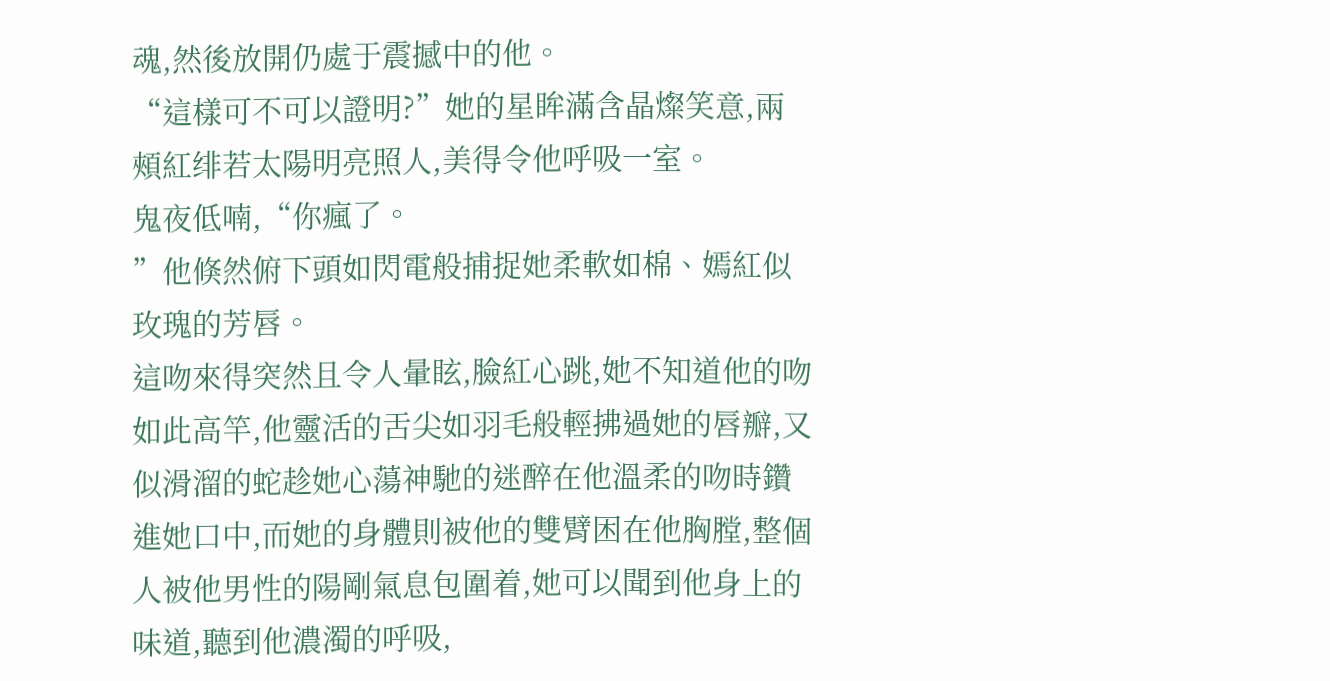魂,然後放開仍處于震撼中的他。
“這樣可不可以證明?”她的星眸滿含晶燦笑意,兩頰紅绯若太陽明亮照人,美得令他呼吸一室。
鬼夜低喃,“你瘋了。
”他倏然俯下頭如閃電般捕捉她柔軟如棉、嫣紅似玫瑰的芳唇。
這吻來得突然且令人暈眩,臉紅心跳,她不知道他的吻如此高竿,他靈活的舌尖如羽毛般輕拂過她的唇瓣,又似滑溜的蛇趁她心蕩神馳的迷醉在他溫柔的吻時鑽進她口中,而她的身體則被他的雙臂困在他胸膛,整個人被他男性的陽剛氣息包圍着,她可以聞到他身上的味道,聽到他濃濁的呼吸,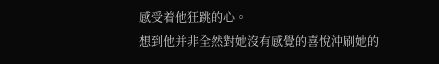感受着他狂跳的心。
想到他并非全然對她沒有感覺的喜悅沖刷她的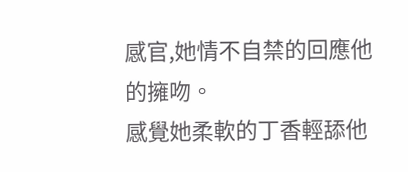感官,她情不自禁的回應他的擁吻。
感覺她柔軟的丁香輕舔他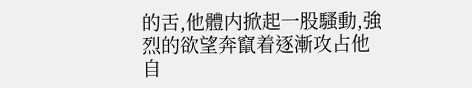的舌,他體内掀起一股騷動,強烈的欲望奔竄着逐漸攻占他自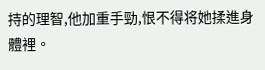持的理智,他加重手勁,恨不得将她揉進身體裡。